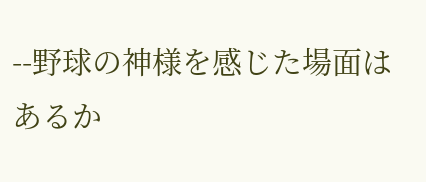--野球の神様を感じた場面はあるか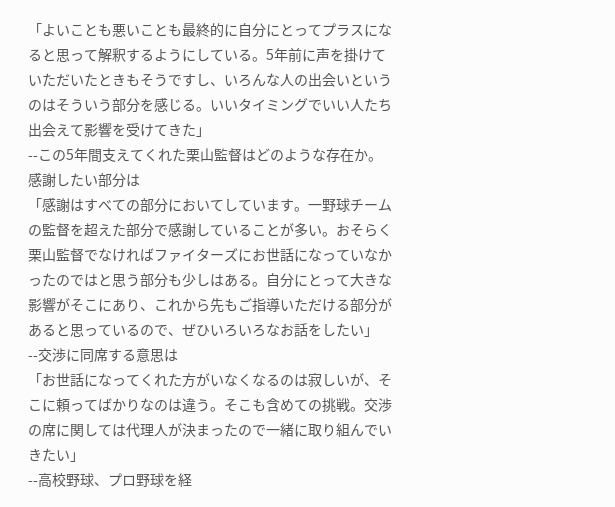「よいことも悪いことも最終的に自分にとってプラスになると思って解釈するようにしている。5年前に声を掛けていただいたときもそうですし、いろんな人の出会いというのはそういう部分を感じる。いいタイミングでいい人たち出会えて影響を受けてきた」
--この5年間支えてくれた栗山監督はどのような存在か。感謝したい部分は
「感謝はすべての部分においてしています。一野球チームの監督を超えた部分で感謝していることが多い。おそらく栗山監督でなければファイターズにお世話になっていなかったのではと思う部分も少しはある。自分にとって大きな影響がそこにあり、これから先もご指導いただける部分があると思っているので、ぜひいろいろなお話をしたい」
--交渉に同席する意思は
「お世話になってくれた方がいなくなるのは寂しいが、そこに頼ってばかりなのは違う。そこも含めての挑戦。交渉の席に関しては代理人が決まったので一緒に取り組んでいきたい」
--高校野球、プロ野球を経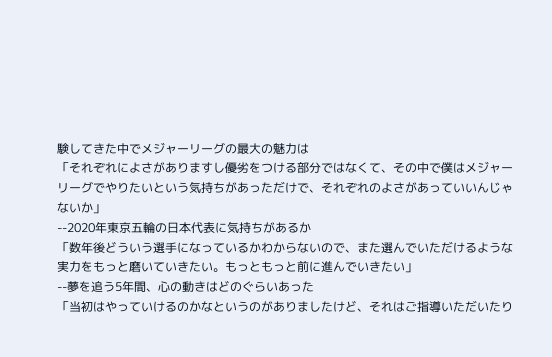験してきた中でメジャーリーグの最大の魅力は
「それぞれによさがありますし優劣をつける部分ではなくて、その中で僕はメジャーリーグでやりたいという気持ちがあっただけで、それぞれのよさがあっていいんじゃないか」
--2020年東京五輪の日本代表に気持ちがあるか
「数年後どういう選手になっているかわからないので、また選んでいただけるような実力をもっと磨いていきたい。もっともっと前に進んでいきたい」
--夢を追う5年間、心の動きはどのぐらいあった
「当初はやっていけるのかなというのがありましたけど、それはご指導いただいたり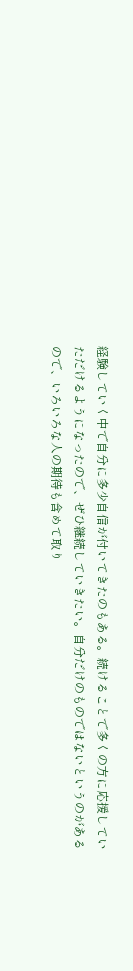経験していく中で自分に多少自信が付いてきたのもある。続けることで多くの方に応援していただけるようになったので、ぜひ継続していきたい。自分だけのものではないというのがあるので、いろいろな人の期待も含めて取り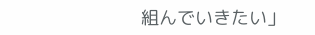組んでいきたい」